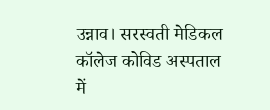उन्नाव। सरस्वती मेडिकल कॉलेज कोविड अस्पताल में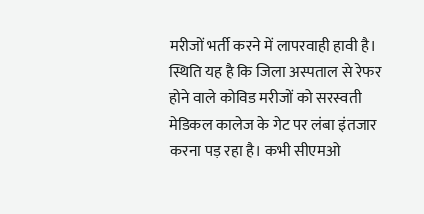मरीजों भर्ती करने में लापरवाही हावी है। स्थिति यह है कि जिला अस्पताल से रेफर होने वाले कोविड मरीजों को सरस्वती मेडिकल कालेज के गेट पर लंबा इंतजार करना पड़ रहा है। कभी सीएमओ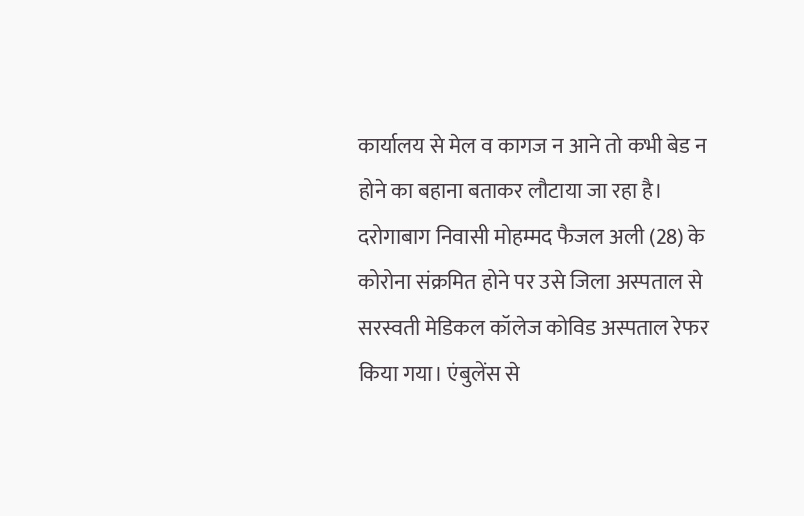कार्यालय से मेल व कागज न आने तो कभी बेड न होने का बहाना बताकर लौटाया जा रहा है।
दरोगाबाग निवासी मोहम्मद फैजल अली (28) के कोरोना संक्रमित होने पर उसे जिला अस्पताल से सरस्वती मेडिकल कॉलेज कोविड अस्पताल रेफर किया गया। एंबुलेंस से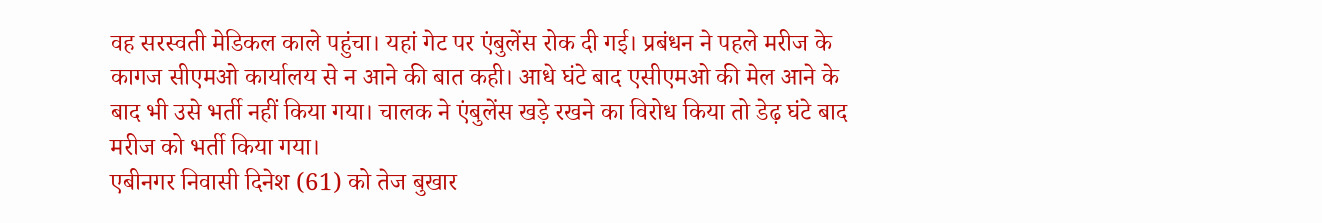वह सरस्वती मेडिकल काले पहुंचा। यहां गेट पर एंबुलेंस रोक दी गई। प्रबंधन ने पहले मरीज के कागज सीएमओ कार्यालय से न आने की बात कही। आधे घंटे बाद एसीएमओ की मेल आने के बाद भी उसे भर्ती नहीं किया गया। चालक ने एंबुलेंस खड़े रखने का विरोध किया तो डेढ़ घंटे बाद मरीज को भर्ती किया गया।
एबीनगर निवासी दिनेश (61) को तेज बुखार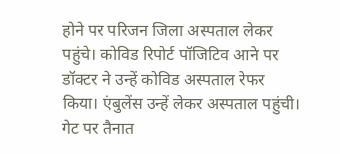होने पर परिजन जिला अस्पताल लेकर पहुंचे। कोविड रिपोर्ट पॉजिटिव आने पर डॉक्टर ने उन्हें कोविड अस्पताल रेफर किया। एंबुलेंस उन्हें लेकर अस्पताल पहुंची। गेट पर तैनात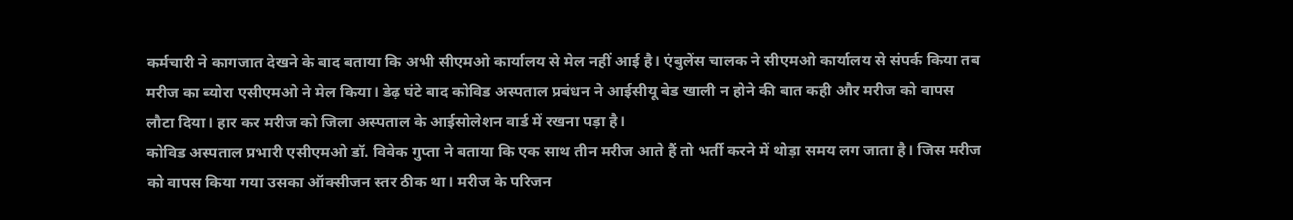कर्मचारी ने कागजात देखने के बाद बताया कि अभी सीएमओ कार्यालय से मेल नहीं आई है। एंबुलेंस चालक ने सीएमओ कार्यालय से संपर्क किया तब मरीज का ब्योरा एसीएमओ ने मेल किया। डेढ़ घंटे बाद कोविड अस्पताल प्रबंधन ने आईसीयू बेड खाली न होने की बात कही और मरीज को वापस लौटा दिया। हार कर मरीज को जिला अस्पताल के आईसोलेशन वार्ड में रखना पड़ा है।
कोविड अस्पताल प्रभारी एसीएमओ डॉ. विवेक गुप्ता ने बताया कि एक साथ तीन मरीज आते हैं तो भर्ती करने में थोड़ा समय लग जाता है। जिस मरीज को वापस किया गया उसका ऑक्सीजन स्तर ठीक था। मरीज के परिजन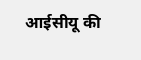आईसीयू की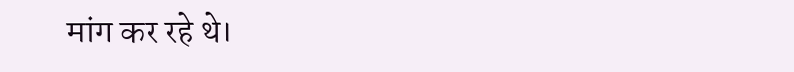मांग कर रहे थे।